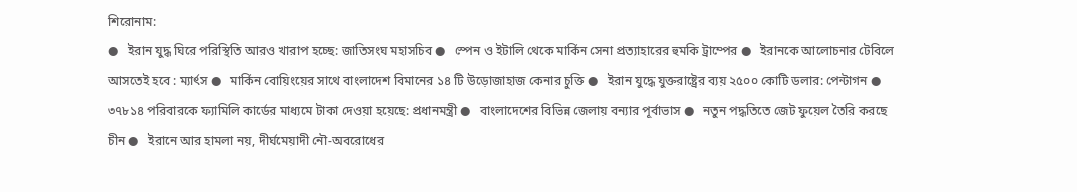শিরোনাম:
●   ইরান যুদ্ধ ঘিরে পরিস্থিতি আরও খারাপ হচ্ছে: জাতিসংঘ মহাসচিব ●   স্পেন ও ইটালি থেকে মার্কিন সেনা প্রত্যাহারের হুমকি ট্রাম্পের ●   ইরানকে আলোচনার টেবিলে আসতেই হবে : ম্যার্ৎস ●   মার্কিন বোয়িংয়ের সাথে বাংলাদেশ বিমানের ১৪ টি উড়োজাহাজ কেনার চুক্তি ●   ইরান যুদ্ধে যুক্তরাষ্ট্রের ব্যয় ২৫০০ কোটি ডলার: পেন্টাগন ●   ৩৭৮১৪ পরিবারকে ফ্যামিলি কার্ডের মাধ্যমে টাকা দেওয়া হয়েছে: প্রধানমন্ত্রী ●   বাংলাদেশের বিভিন্ন জেলায় বন্যার পূর্বাভাস ●   নতুন পদ্ধতিতে জেট ফুয়েল তৈরি করছে চীন ●   ইরানে আর হামলা নয়, দীর্ঘমেয়াদী নৌ-অবরোধের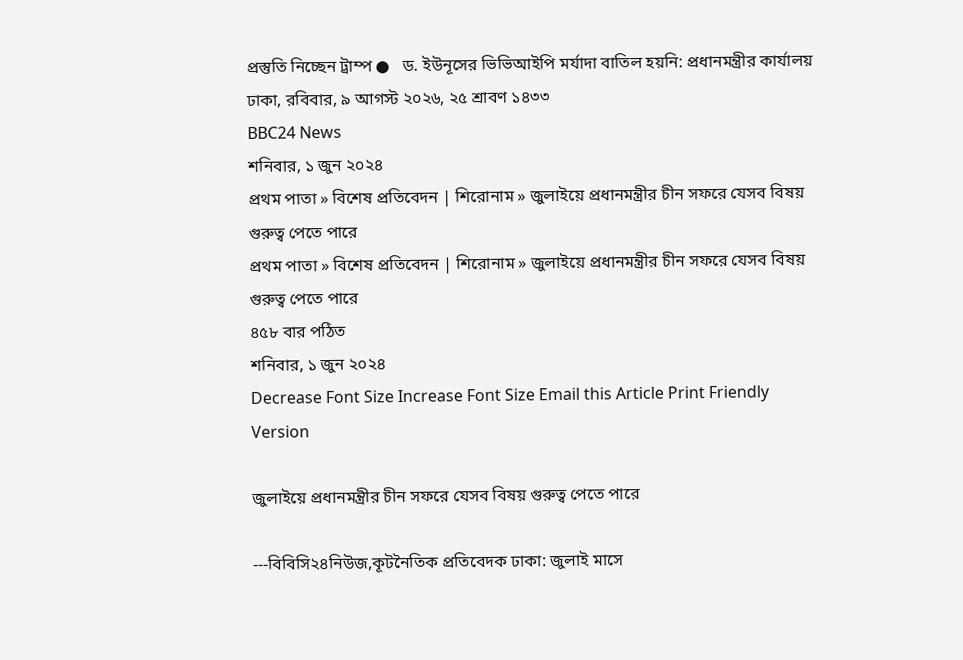প্রস্তুতি নিচ্ছেন ট্রাম্প ●   ড. ইউনূসের ভিভিআইপি মর্যাদা বাতিল হয়নি: প্রধানমন্ত্রীর কার্যালয়
ঢাকা, রবিবার, ৯ আগস্ট ২০২৬, ২৫ শ্রাবণ ১৪৩৩
BBC24 News
শনিবার, ১ জুন ২০২৪
প্রথম পাতা » বিশেষ প্রতিবেদন | শিরোনাম » জুলাইয়ে প্রধানমন্ত্রীর চীন সফরে যেসব বিষয় গুরুত্ব পেতে পারে
প্রথম পাতা » বিশেষ প্রতিবেদন | শিরোনাম » জুলাইয়ে প্রধানমন্ত্রীর চীন সফরে যেসব বিষয় গুরুত্ব পেতে পারে
৪৫৮ বার পঠিত
শনিবার, ১ জুন ২০২৪
Decrease Font Size Increase Font Size Email this Article Print Friendly Version

জুলাইয়ে প্রধানমন্ত্রীর চীন সফরে যেসব বিষয় গুরুত্ব পেতে পারে

---বিবিসি২৪নিউজ,কূটনৈতিক প্রতিবেদক ঢাকা: জুলাই মাসে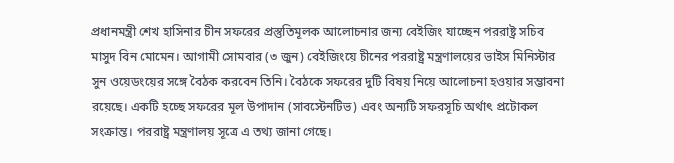প্রধানমন্ত্রী শেখ হাসিনার চীন সফরের প্রস্তুতিমূলক আলোচনার জন্য বেইজিং যাচ্ছেন পররাষ্ট্র সচিব মাসুদ বিন মোমেন। আগামী সোমবার (৩ জুন) বেইজিংয়ে চীনের পররাষ্ট্র মন্ত্রণালয়ের ভাইস মিনিস্টার সুন ওয়েডংয়ের সঙ্গে বৈঠক করবেন তিনি। বৈঠকে সফরের দুটি বিষয় নিয়ে আলোচনা হওয়ার সম্ভাবনা রয়েছে। একটি হচ্ছে সফরের মূল উপাদান (সাবস্টেনটিভ) এবং অন্যটি সফরসূচি অর্থাৎ প্রটোকল সংক্রান্ত। পররাষ্ট্র মন্ত্রণালয় সূত্রে এ তথ্য জানা গেছে।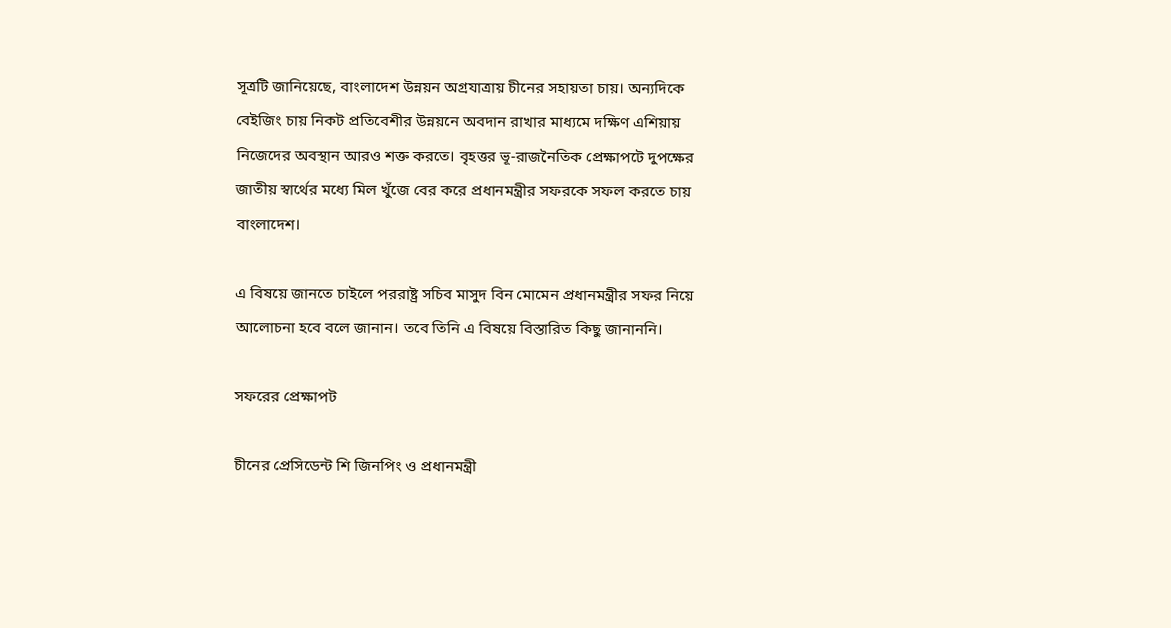সূত্রটি জানিয়েছে, বাংলাদেশ উন্নয়ন অগ্রযাত্রায় চীনের সহায়তা চায়। অন্যদিকে বেইজিং চায় নিকট প্রতিবেশীর উন্নয়নে অবদান রাখার মাধ্যমে দক্ষিণ এশিয়ায় নিজেদের অবস্থান আরও শক্ত করতে। বৃহত্তর ভূ-রাজনৈতিক প্রেক্ষাপটে দুপক্ষের জাতীয় স্বার্থের মধ্যে মিল খুঁজে বের করে প্রধানমন্ত্রীর সফরকে সফল করতে চায় বাংলাদেশ।

এ বিষয়ে জানতে চাইলে পররাষ্ট্র সচিব মাসুদ বিন মোমেন প্রধানমন্ত্রীর সফর নিয়ে আলোচনা হবে বলে জানান। তবে তিনি এ বিষয়ে বিস্তারিত কিছু জানাননি।

সফরের প্রেক্ষাপট

চীনের প্রেসিডেন্ট শি জিনপিং ও প্রধানমন্ত্রী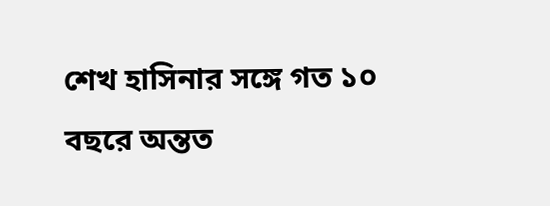শেখ হাসিনার সঙ্গে গত ১০ বছরে অন্তত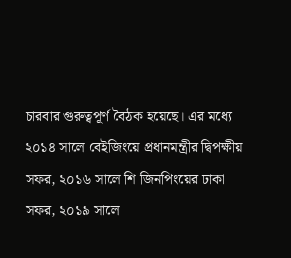চারবার গুরুত্বপূর্ণ বৈঠক হয়েছে। এর মধ্যে ২০১৪ সালে বেইজিংয়ে প্রধানমন্ত্রীর দ্বিপক্ষীয় সফর, ২০১৬ সালে শি জিনপিংয়ের ঢাকা সফর, ২০১৯ সালে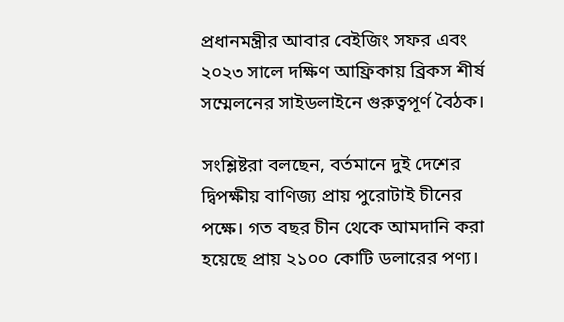প্রধানমন্ত্রীর আবার বেইজিং সফর এবং ২০২৩ সালে দক্ষিণ আফ্রিকায় ব্রিকস শীর্ষ সম্মেলনের সাইডলাইনে গুরুত্বপূর্ণ বৈঠক।

সংশ্লিষ্টরা বলছেন, বর্তমানে দুই দেশের দ্বিপক্ষীয় বাণিজ্য প্রায় পুরোটাই চীনের পক্ষে। গত বছর চীন থেকে আমদানি করা হয়েছে প্রায় ২১০০ কোটি ডলারের পণ্য।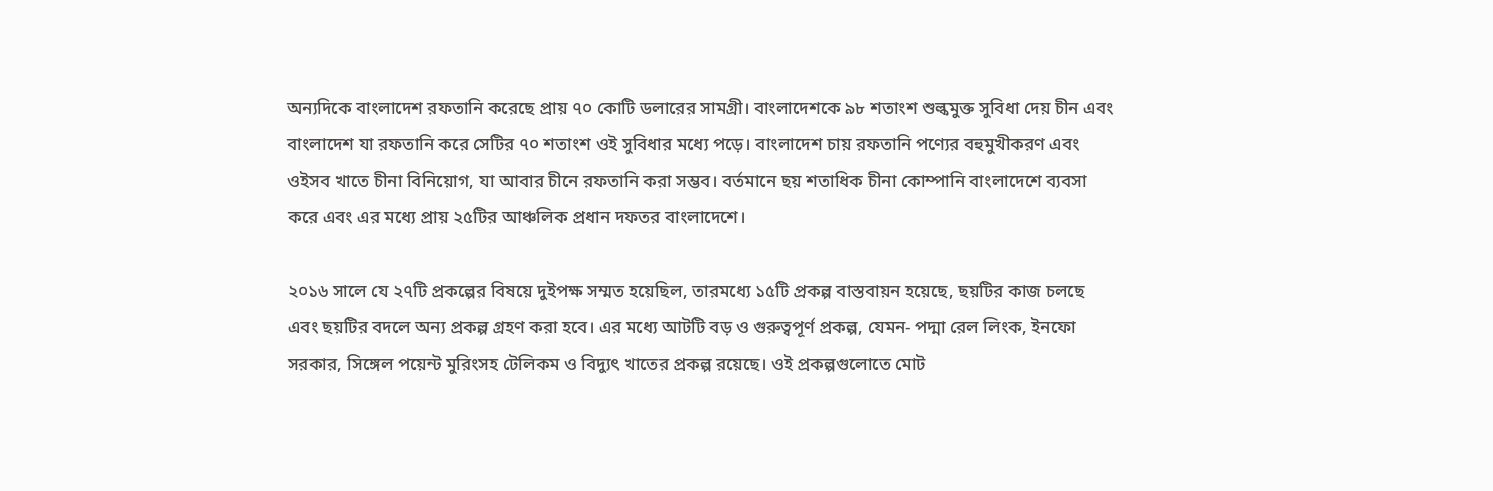অন্যদিকে বাংলাদেশ রফতানি করেছে প্রায় ৭০ কোটি ডলারের সামগ্রী। বাংলাদেশকে ৯৮ শতাংশ শুল্কমুক্ত সুবিধা দেয় চীন এবং বাংলাদেশ যা রফতানি করে সেটির ৭০ শতাংশ ওই সুবিধার মধ্যে পড়ে। বাংলাদেশ চায় রফতানি পণ্যের বহুমুখীকরণ এবং ওইসব খাতে চীনা বিনিয়োগ, যা আবার চীনে রফতানি করা সম্ভব। বর্তমানে ছয় শতাধিক চীনা কোম্পানি বাংলাদেশে ব্যবসা করে এবং এর মধ্যে প্রায় ২৫টির আঞ্চলিক প্রধান দফতর বাংলাদেশে।

২০১৬ সালে যে ২৭টি প্রকল্পের বিষয়ে দুইপক্ষ সম্মত হয়েছিল, তারমধ্যে ১৫টি প্রকল্প বাস্তবায়ন হয়েছে, ছয়টির কাজ চলছে এবং ছয়টির বদলে অন্য প্রকল্প গ্রহণ করা হবে। এর মধ্যে আটটি বড় ও গুরুত্বপূর্ণ প্রকল্প, যেমন- পদ্মা রেল লিংক, ইনফো সরকার, সিঙ্গেল পয়েন্ট মুরিংসহ টেলিকম ও বিদ্যুৎ খাতের প্রকল্প রয়েছে। ওই প্রকল্পগুলোতে মোট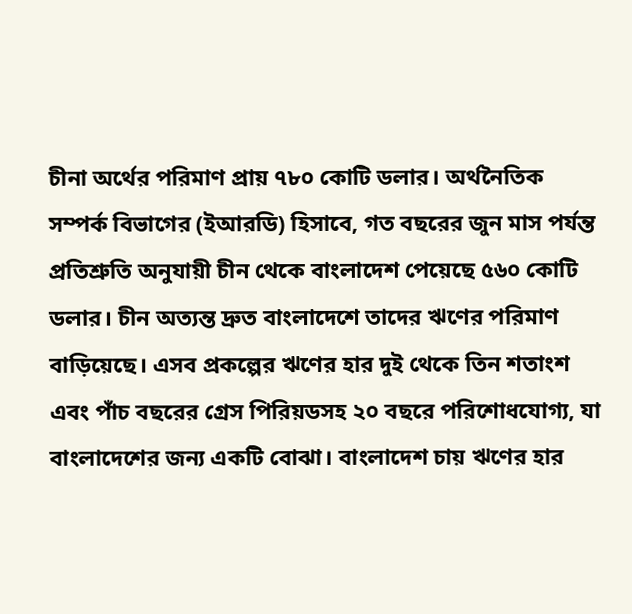চীনা অর্থের পরিমাণ প্রায় ৭৮০ কোটি ডলার। অর্থনৈতিক সম্পর্ক বিভাগের (ইআরডি) হিসাবে, গত বছরের জুন মাস পর্যন্ত প্রতিশ্রুতি অনুযায়ী চীন থেকে বাংলাদেশ পেয়েছে ৫৬০ কোটি ডলার। চীন অত্যন্ত দ্রুত বাংলাদেশে তাদের ঋণের পরিমাণ বাড়িয়েছে। এসব প্রকল্পের ঋণের হার দুই থেকে তিন শতাংশ এবং পাঁচ বছরের গ্রেস পিরিয়ডসহ ২০ বছরে পরিশোধযোগ্য, যা বাংলাদেশের জন্য একটি বোঝা। বাংলাদেশ চায় ঋণের হার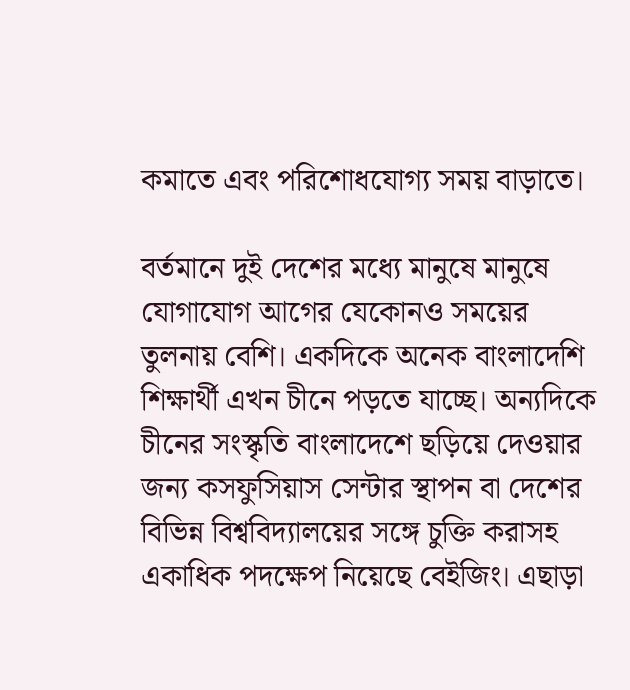কমাতে এবং পরিশোধযোগ্য সময় বাড়াতে।

বর্তমানে দুই দেশের মধ্যে মানুষে মানুষে যোগাযোগ আগের যেকোনও সময়ের তুলনায় বেশি। একদিকে অনেক বাংলাদেশি শিক্ষার্থী এখন চীনে পড়তে যাচ্ছে। অন্যদিকে চীনের সংস্কৃতি বাংলাদেশে ছড়িয়ে দেওয়ার জন্য কসফুসিয়াস সেন্টার স্থাপন বা দেশের বিভিন্ন বিশ্ববিদ্যালয়ের সঙ্গে চুক্তি করাসহ একাধিক পদক্ষেপ নিয়েছে বেইজিং। এছাড়া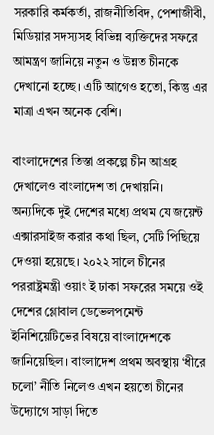সরকারি কর্মকর্তা, রাজনীতিবিদ, পেশাজীবী, মিডিয়ার সদস্যসহ বিভিন্ন ব্যক্তিদের সফরে আমন্ত্রণ জানিয়ে নতুন ও উন্নত চীনকে দেখানো হচ্ছে। এটি আগেও হতো, কিন্তু এর মাত্রা এখন অনেক বেশি।

বাংলাদেশের তিস্তা প্রকল্পে চীন আগ্রহ দেখালেও বাংলাদেশ তা দেখায়নি। অন্যদিকে দুই দেশের মধ্যে প্রথম যে জয়েন্ট এক্সারসাইজ করার কথা ছিল, সেটি পিছিয়ে দেওয়া হয়েছে। ২০২২ সালে চীনের পররাষ্ট্রমন্ত্রী ওয়াং ই ঢাকা সফরের সময়ে ওই দেশের গ্লোবাল ডেভেলপমেন্ট ইনিশিয়েটিভের বিষয়ে বাংলাদেশকে জানিয়েছিল। বাংলাদেশ প্রথম অবস্থায় ‘ধীরে চলো’ নীতি নিলেও এখন হয়তো চীনের উদ্যোগে সাড়া দিতে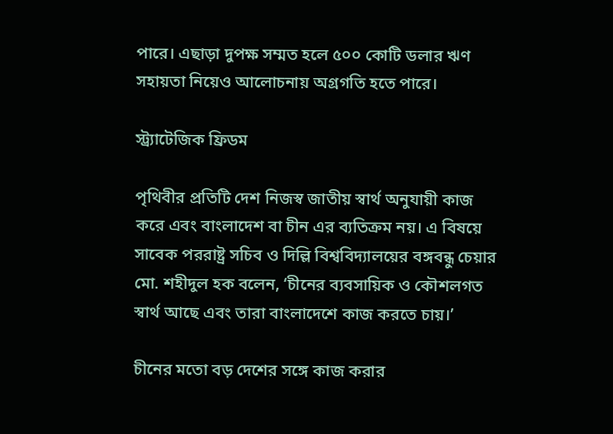পারে। এছাড়া দুপক্ষ সম্মত হলে ৫০০ কোটি ডলার ঋণ সহায়তা নিয়েও আলোচনায় অগ্রগতি হতে পারে।

স্ট্র্যাটেজিক ফ্রিডম

পৃথিবীর প্রতিটি দেশ নিজস্ব জাতীয় স্বার্থ অনুযায়ী কাজ করে এবং বাংলাদেশ বা চীন এর ব্যতিক্রম নয়। এ বিষয়ে সাবেক পররাষ্ট্র সচিব ও দিল্লি বিশ্ববিদ্যালয়ের বঙ্গবন্ধু চেয়ার মো. শহীদুল হক বলেন, ‘চীনের ব্যবসায়িক ও কৌশলগত স্বার্থ আছে এবং তারা বাংলাদেশে কাজ করতে চায়।’

চীনের মতো বড় দেশের সঙ্গে কাজ করার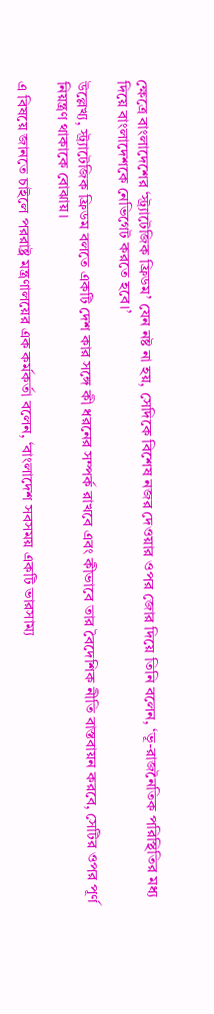ক্ষেত্রে বাংলাদেশের ‘স্ট্র্যাটেজিক ফ্রিডম’ যেন নষ্ট না হয়, সেদিকে বিশেষ নজর দেওয়ার ওপর জোর দিয়ে তিনি বলেন, ‘ভূ-রাজনৈতিক পরিস্থিতির মধ্য দিয়ে বাংলাদেশকে নেভিগেট করতে হবে।’

উল্লেখ্য, স্ট্র্যাটেজিক ফ্রিডম বলতে একটি দেশ কার সঙ্গে কী ধরনের সম্পর্ক রাখবে এবং কীভাবে তার বৈদেশিক নীতি বাস্তবায়ন করবে, সেটির ওপর পূর্ণ নিয়ন্ত্রণ থাকাকে বোঝায়।

এ বিষয়ে জানতে চাইলে পররাষ্ট্র মন্ত্রণালয়ের এক কর্মকর্তা বলেন, ‘বাংলাদেশ সবসময় একটি ভারসাম্য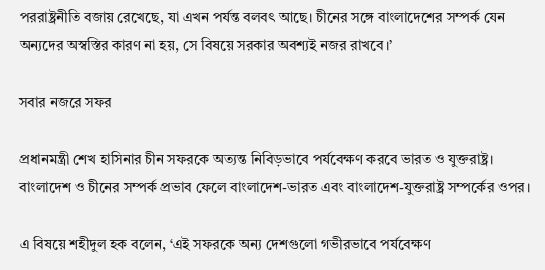পররাষ্ট্রনীতি বজায় রেখেছে, যা এখন পর্যন্ত বলবৎ আছে। চীনের সঙ্গে বাংলাদেশের সম্পর্ক যেন অন্যদের অস্বস্তির কারণ না হয়, সে বিষয়ে সরকার অবশ্যই নজর রাখবে।’

সবার নজরে সফর

প্রধানমন্ত্রী শেখ হাসিনার চীন সফরকে অত্যন্ত নিবিড়ভাবে পর্যবেক্ষণ করবে ভারত ও যুক্তরাষ্ট্র। বাংলাদেশ ও চীনের সম্পর্ক প্রভাব ফেলে বাংলাদেশ-ভারত এবং বাংলাদেশ-যুক্তরাষ্ট্র সম্পর্কের ওপর।

এ বিষয়ে শহীদুল হক বলেন, ‘এই সফরকে অন্য দেশগুলো গভীরভাবে পর্যবেক্ষণ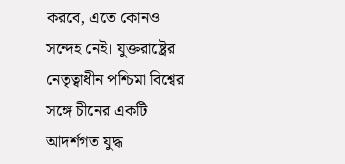করবে, এতে কোনও সন্দেহ নেই। যুক্তরাষ্ট্রের নেতৃত্বাধীন পশ্চিমা বিশ্বের সঙ্গে চীনের একটি আদর্শগত যুদ্ধ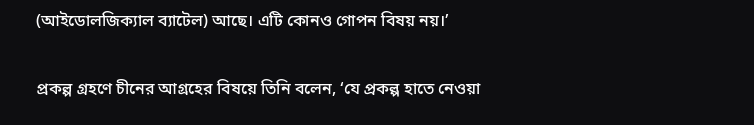(আইডোলজিক্যাল ব্যাটেল) আছে। এটি কোনও গোপন বিষয় নয়।’

প্রকল্প গ্রহণে চীনের আগ্রহের বিষয়ে তিনি বলেন, ‘যে প্রকল্প হাতে নেওয়া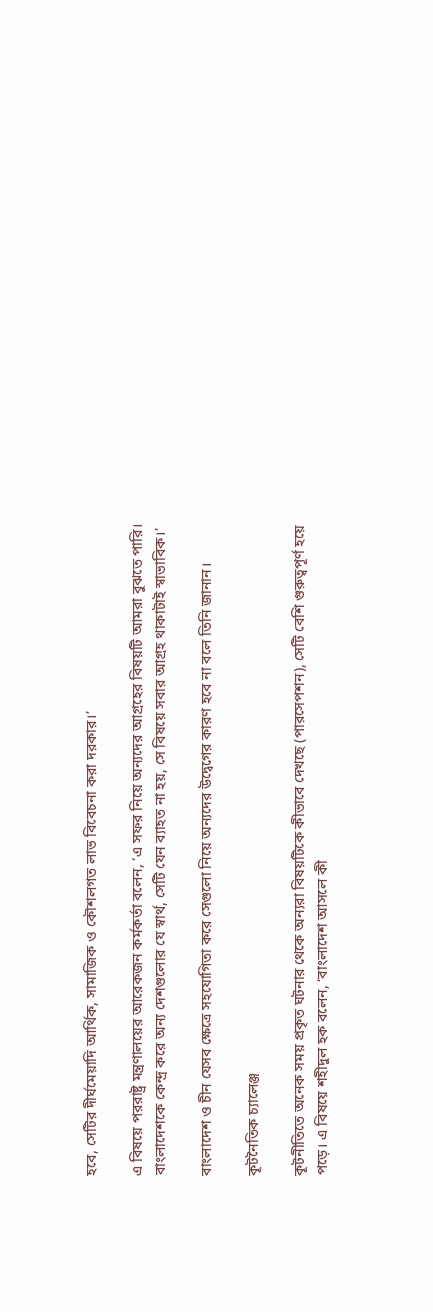হবে, সেটির দীর্ঘমেয়াদি আর্থিক, সামাজিক ও কৌশলগত লাভ বিবেচনা করা দরকার।’

এ বিষয়ে পররাষ্ট্র মন্ত্রণালয়ের আরেকজন কর্মকর্তা বলেন, ‘এ সফর নিয়ে অন্যদের আগ্রহের বিষয়টি আমরা বুঝতে পারি। বাংলাদেশকে কেন্দ্র করে অন্য দেশগুলোর যে স্বার্থ, সেটি যেন ব্যাহত না হয়, সে বিষয়ে সবার আগ্রহ থাকাটাই স্বাভাবিক।’

বাংলাদেশ ও চীন যেসব ক্ষেত্রে সহযোগিতা করে সেগুলো নিয়ে অন্যদের উদ্বেগের কারণ হবে না বলে তিনি জানান।

কূটনৈতিক চ্যালেঞ্জ

কূটনীতিতে অনেক সময় প্রকৃত ঘটনার থেকে অন্যরা বিষয়টিকে কীভাবে দেখছে (পারসেপশন), সেটি বেশি গুরুত্বপূর্ণ হয়ে পড়ে। এ বিষয়ে শহীদুল হক বলেন, ‘বাংলাদেশ আসলে কী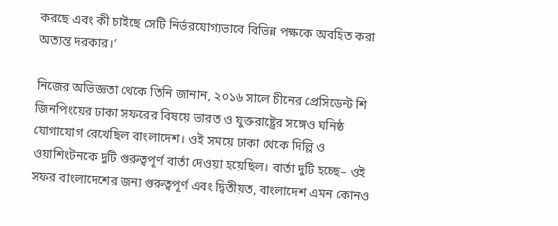করছে এবং কী চাইছে সেটি নির্ভরযোগ্যভাবে বিভিন্ন পক্ষকে অবহিত করা অত্যন্ত দরকার।’

নিজের অভিজ্ঞতা থেকে তিনি জানান, ২০১৬ সালে চীনের প্রেসিডেন্ট শি জিনপিংয়ের ঢাকা সফরের বিষয়ে ভারত ও যুক্তরাষ্ট্রের সঙ্গেও ঘনিষ্ঠ যোগাযোগ রেখেছিল বাংলাদেশ। ওই সময়ে ঢাকা থেকে দিল্লি ও ওয়াশিংটনকে দুটি গুরুত্বপূর্ণ বার্তা দেওয়া হয়েছিল। বার্তা দুটি হচ্ছে– ওই সফর বাংলাদেশের জন্য গুরুত্বপূর্ণ এবং দ্বিতীয়ত, বাংলাদেশ এমন কোনও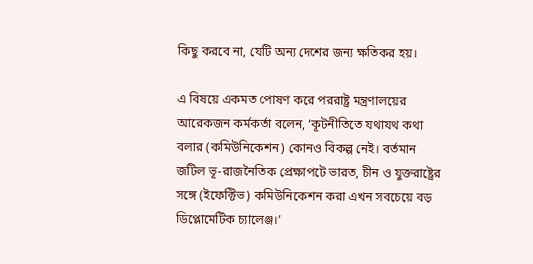কিছু করবে না, যেটি অন্য দেশের জন্য ক্ষতিকর হয়।

এ বিষয়ে একমত পোষণ করে পররাষ্ট্র মন্ত্রণালয়ের আরেকজন কর্মকর্তা বলেন, ‘কূটনীতিতে যথাযথ কথা বলার (কমিউনিকেশন) কোনও বিকল্প নেই। বর্তমান জটিল ভূ-রাজনৈতিক প্রেক্ষাপটে ভারত, চীন ও যুক্তরাষ্ট্রের সঙ্গে (ইফেক্টিভ) কমিউনিকেশন করা এখন সবচেয়ে বড় ডিপ্লোমেটিক চ্যালেঞ্জ।’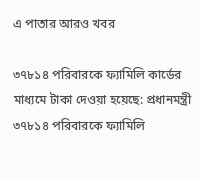এ পাতার আরও খবর

৩৭৮১৪ পরিবারকে ফ্যামিলি কার্ডের মাধ্যমে টাকা দেওয়া হয়েছে: প্রধানমন্ত্রী ৩৭৮১৪ পরিবারকে ফ্যামিলি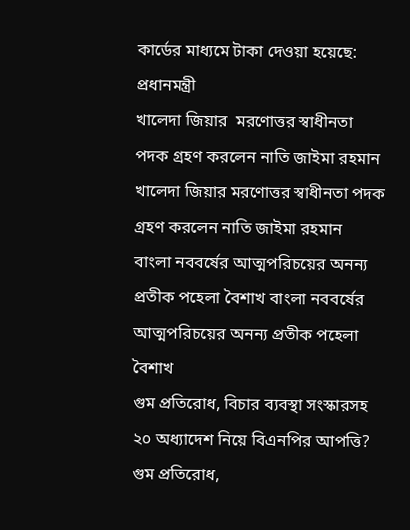কার্ডের মাধ্যমে টাকা দেওয়া হয়েছে: প্রধানমন্ত্রী
খালেদা জিয়ার  মরণোত্তর স্বাধীনতা পদক গ্রহণ করলেন নাতি জাইমা রহমান খালেদা জিয়ার মরণোত্তর স্বাধীনতা পদক গ্রহণ করলেন নাতি জাইমা রহমান
বাংলা নববর্ষের আত্মপরিচয়ের অনন্য প্রতীক পহেলা বৈশাখ বাংলা নববর্ষের আত্মপরিচয়ের অনন্য প্রতীক পহেলা বৈশাখ
গুম প্রতিরোধ, বিচার ব্যবস্থা সংস্কারসহ ২০ অধ্যাদেশ নিয়ে বিএনপির আপত্তি? গুম প্রতিরোধ,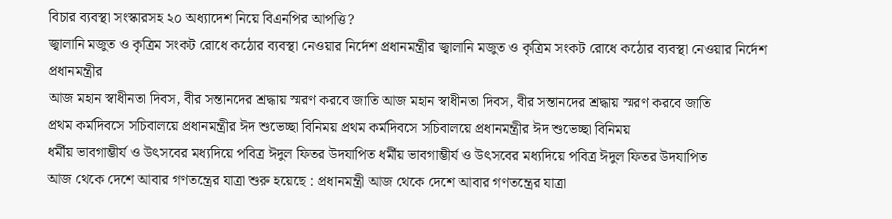বিচার ব্যবস্থা সংস্কারসহ ২০ অধ্যাদেশ নিয়ে বিএনপির আপত্তি?
জ্বালানি মজুত ও কৃত্রিম সংকট রোধে কঠোর ব্যবস্থা নেওয়ার নির্দেশ প্রধানমন্ত্রীর জ্বালানি মজুত ও কৃত্রিম সংকট রোধে কঠোর ব্যবস্থা নেওয়ার নির্দেশ প্রধানমন্ত্রীর
আজ মহান স্বাধীনতা দিবস, বীর সন্তানদের শ্রদ্ধায় স্মরণ করবে জাতি আজ মহান স্বাধীনতা দিবস, বীর সন্তানদের শ্রদ্ধায় স্মরণ করবে জাতি
প্রথম কর্মদিবসে সচিবালয়ে প্রধানমন্ত্রীর ঈদ শুভেচ্ছা বিনিময় প্রথম কর্মদিবসে সচিবালয়ে প্রধানমন্ত্রীর ঈদ শুভেচ্ছা বিনিময়
ধর্মীয় ভাবগাম্ভীর্য ও উৎসবের মধ্যদিয়ে পবিত্র ঈদুল ফিতর উদযাপিত ধর্মীয় ভাবগাম্ভীর্য ও উৎসবের মধ্যদিয়ে পবিত্র ঈদুল ফিতর উদযাপিত
আজ থেকে দেশে আবার গণতন্ত্রের যাত্রা শুরু হয়েছে : প্রধানমন্ত্রী আজ থেকে দেশে আবার গণতন্ত্রের যাত্রা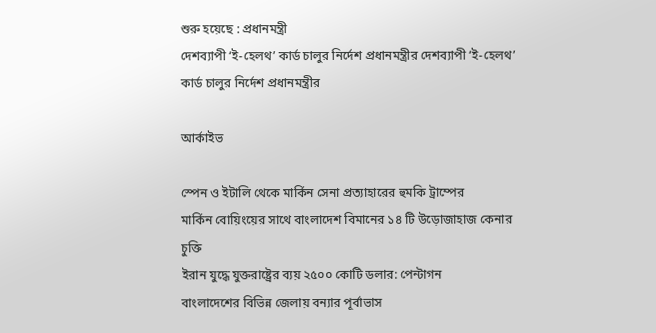শুরু হয়েছে : প্রধানমন্ত্রী
দেশব্যাপী ‘ই-হেলথ’ কার্ড চালুর নির্দেশ প্রধানমন্ত্রীর দেশব্যাপী ‘ই-হেলথ’ কার্ড চালুর নির্দেশ প্রধানমন্ত্রীর

আর্কাইভ

স্পেন ও ইটালি থেকে মার্কিন সেনা প্রত্যাহারের হুমকি ট্রাম্পের
মার্কিন বোয়িংয়ের সাথে বাংলাদেশ বিমানের ১৪ টি উড়োজাহাজ কেনার চুক্তি
ইরান যুদ্ধে যুক্তরাষ্ট্রের ব্যয় ২৫০০ কোটি ডলার: পেন্টাগন
বাংলাদেশের বিভিন্ন জেলায় বন্যার পূর্বাভাস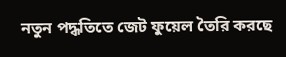নতুন পদ্ধতিতে জেট ফুয়েল তৈরি করছে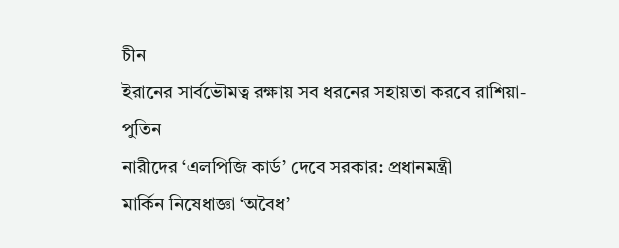চীন
ইরানের সার্বভৌমত্ব রক্ষায় সব ধরনের সহায়তা করবে রাশিয়া- পুতিন
নারীদের ‘এলপিজি কার্ড’ দেবে সরকার: প্রধানমন্ত্রী
মার্কিন নিষেধাজ্ঞা ‘অবৈধ’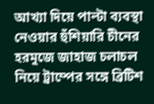আখ্যা দিয়ে পাল্টা ব্যবস্থা নেওয়ার হুঁশিয়ারি চীনের
হরমুজে জাহাজ চলাচল নিয়ে ট্রাম্পের সঙ্গে ব্রিটিশ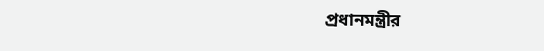প্রধানমন্ত্রীর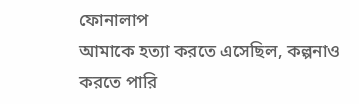ফোনালাপ
আমাকে হত্যা করতে এসেছিল, কল্পনাও করতে পারি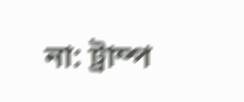না: ট্রাম্প